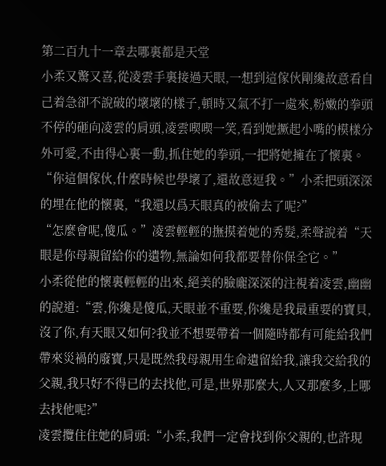第二百九十一章去哪裏都是天堂
小柔又驚又喜,從凌雲手裏接過天眼,一想到這傢伙剛纔故意看自己着急卻不說破的壞壞的樣子,頓時又氣不打一處來,粉嫩的拳頭不停的砸向凌雲的肩頭,凌雲喫喫一笑,看到她撅起小嘴的模樣分外可愛,不由得心裏一動,抓住她的拳頭,一把將她擁在了懷裏。
“你這個傢伙,什麼時候也學壞了,還故意逗我。”小柔把頭深深的埋在他的懷裏,“我還以爲天眼真的被偷去了呢?”
“怎麼會呢,傻瓜。”凌雲輕輕的撫摸着她的秀髮,柔聲說着“天眼是你母親留給你的遺物,無論如何我都要替你保全它。”
小柔從他的懷裏輕輕的出來,絕美的臉龐深深的注視着凌雲,幽幽的說道:“雲,你纔是傻瓜,天眼並不重要,你纔是我最重要的寶貝,沒了你,有天眼又如何?我並不想要帶着一個隨時都有可能給我們帶來災禍的廢寶,只是既然我母親用生命遺留給我,讓我交給我的父親,我只好不得已的去找他,可是,世界那麼大,人又那麼多,上哪去找他呢?”
凌雲攬住住她的肩頭:“小柔,我們一定會找到你父親的,也許現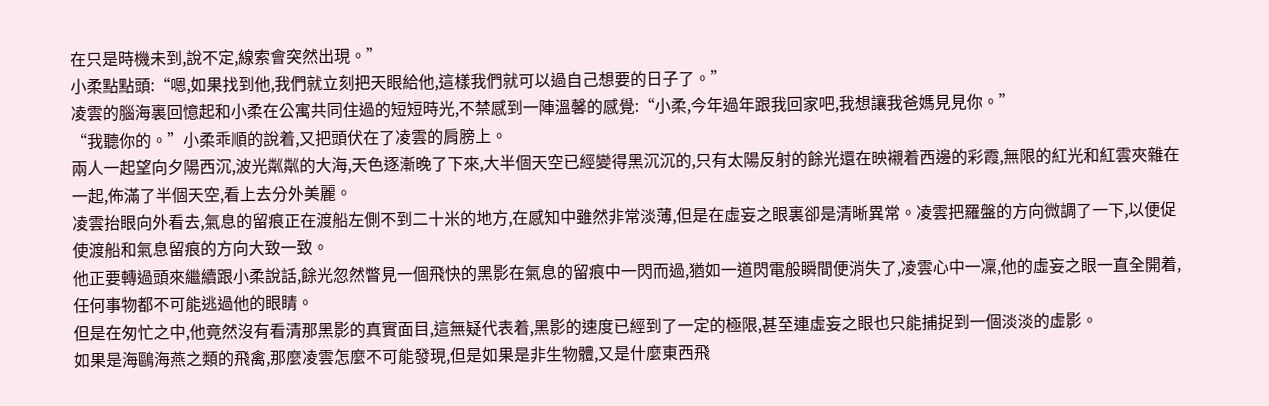在只是時機未到,說不定,線索會突然出現。”
小柔點點頭:“嗯,如果找到他,我們就立刻把天眼給他,這樣我們就可以過自己想要的日子了。”
凌雲的腦海裏回憶起和小柔在公寓共同住過的短短時光,不禁感到一陣溫馨的感覺:“小柔,今年過年跟我回家吧,我想讓我爸媽見見你。”
“我聽你的。”小柔乖順的說着,又把頭伏在了凌雲的肩膀上。
兩人一起望向夕陽西沉,波光粼粼的大海,天色逐漸晚了下來,大半個天空已經變得黑沉沉的,只有太陽反射的餘光還在映襯着西邊的彩霞,無限的紅光和紅雲夾雜在一起,佈滿了半個天空,看上去分外美麗。
凌雲抬眼向外看去,氣息的留痕正在渡船左側不到二十米的地方,在感知中雖然非常淡薄,但是在虛妄之眼裏卻是清晰異常。凌雲把羅盤的方向微調了一下,以便促使渡船和氣息留痕的方向大致一致。
他正要轉過頭來繼續跟小柔說話,餘光忽然瞥見一個飛快的黑影在氣息的留痕中一閃而過,猶如一道閃電般瞬間便消失了,凌雲心中一凜,他的虛妄之眼一直全開着,任何事物都不可能逃過他的眼睛。
但是在匆忙之中,他竟然沒有看清那黑影的真實面目,這無疑代表着,黑影的速度已經到了一定的極限,甚至連虛妄之眼也只能捕捉到一個淡淡的虛影。
如果是海鷗海燕之類的飛禽,那麼凌雲怎麼不可能發現,但是如果是非生物體,又是什麼東西飛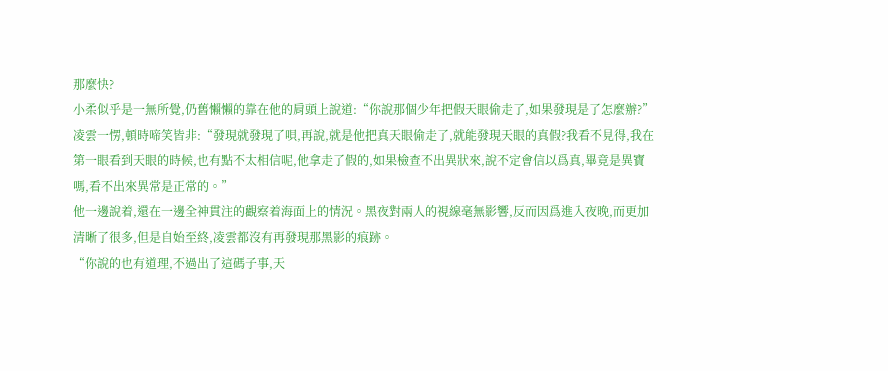那麼快?
小柔似乎是一無所覺,仍舊懶懶的靠在他的肩頭上說道:“你說那個少年把假天眼偷走了,如果發現是了怎麼辦?”
凌雲一愣,頓時啼笑皆非:“發現就發現了唄,再說,就是他把真天眼偷走了,就能發現天眼的真假?我看不見得,我在第一眼看到天眼的時候,也有點不太相信呢,他拿走了假的,如果檢查不出異狀來,說不定會信以爲真,畢竟是異寶嗎,看不出來異常是正常的。”
他一邊說着,還在一邊全神貫注的觀察着海面上的情況。黑夜對兩人的視線毫無影響,反而因爲進入夜晚,而更加清晰了很多,但是自始至終,凌雲都沒有再發現那黑影的痕跡。
“你說的也有道理,不過出了這碼子事,天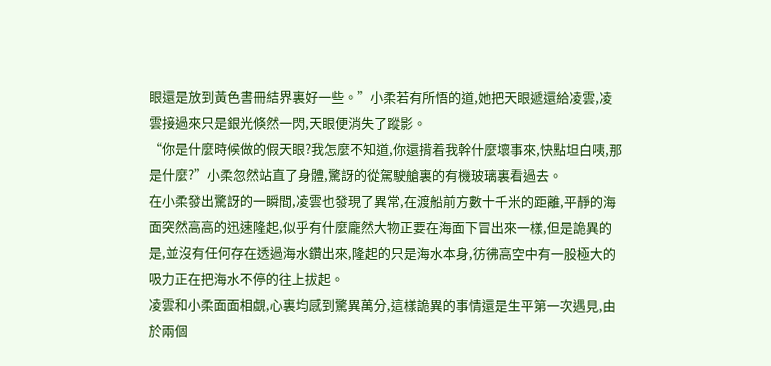眼還是放到黃色書冊結界裏好一些。”小柔若有所悟的道,她把天眼遞還給凌雲,凌雲接過來只是銀光倏然一閃,天眼便消失了蹤影。
“你是什麼時候做的假天眼?我怎麼不知道,你還揹着我幹什麼壞事來,快點坦白咦,那是什麼?”小柔忽然站直了身體,驚訝的從駕駛艙裏的有機玻璃裏看過去。
在小柔發出驚訝的一瞬間,凌雲也發現了異常,在渡船前方數十千米的距離,平靜的海面突然高高的迅速隆起,似乎有什麼龐然大物正要在海面下冒出來一樣,但是詭異的是,並沒有任何存在透過海水鑽出來,隆起的只是海水本身,彷彿高空中有一股極大的吸力正在把海水不停的往上拔起。
凌雲和小柔面面相覷,心裏均感到驚異萬分,這樣詭異的事情還是生平第一次遇見,由於兩個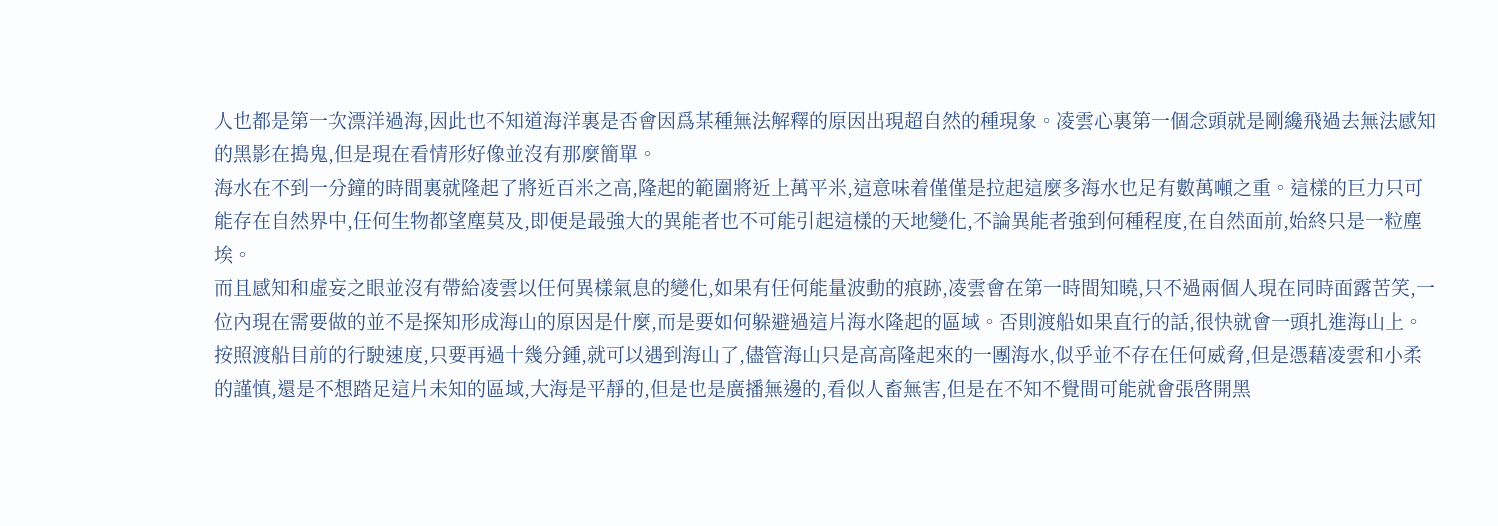人也都是第一次漂洋過海,因此也不知道海洋裏是否會因爲某種無法解釋的原因出現超自然的種現象。凌雲心裏第一個念頭就是剛纔飛過去無法感知的黑影在搗鬼,但是現在看情形好像並沒有那麼簡單。
海水在不到一分鐘的時間裏就隆起了將近百米之高,隆起的範圍將近上萬平米,這意味着僅僅是拉起這麼多海水也足有數萬噸之重。這樣的巨力只可能存在自然界中,任何生物都望塵莫及,即便是最強大的異能者也不可能引起這樣的天地變化,不論異能者強到何種程度,在自然面前,始終只是一粒塵埃。
而且感知和虛妄之眼並沒有帶給凌雲以任何異樣氣息的變化,如果有任何能量波動的痕跡,凌雲會在第一時間知曉,只不過兩個人現在同時面露苦笑,一位內現在需要做的並不是探知形成海山的原因是什麼,而是要如何躲避過這片海水隆起的區域。否則渡船如果直行的話,很快就會一頭扎進海山上。
按照渡船目前的行駛速度,只要再過十幾分鍾,就可以遇到海山了,儘管海山只是高高隆起來的一團海水,似乎並不存在任何威脅,但是憑藉凌雲和小柔的謹慎,還是不想踏足這片未知的區域,大海是平靜的,但是也是廣播無邊的,看似人畜無害,但是在不知不覺間可能就會張啓開黑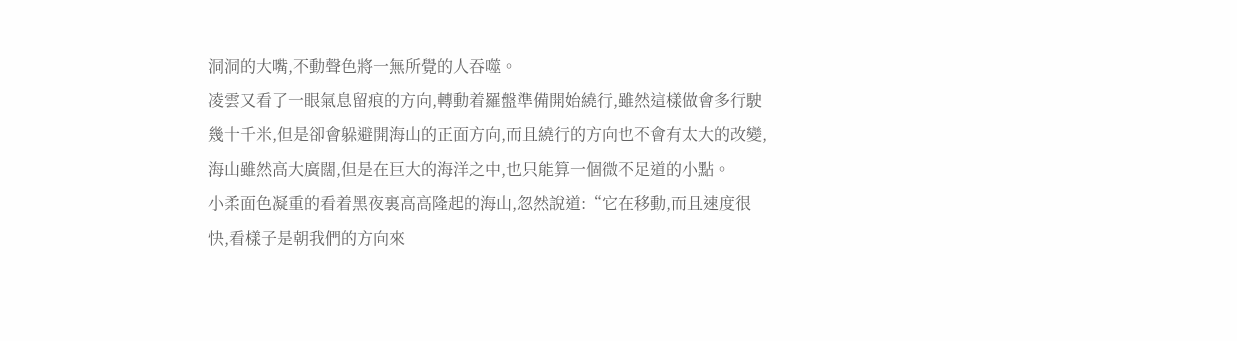洞洞的大嘴,不動聲色將一無所覺的人吞噬。
凌雲又看了一眼氣息留痕的方向,轉動着羅盤準備開始繞行,雖然這樣做會多行駛幾十千米,但是卻會躲避開海山的正面方向,而且繞行的方向也不會有太大的改變,海山雖然高大廣闊,但是在巨大的海洋之中,也只能算一個微不足道的小點。
小柔面色凝重的看着黑夜裏高高隆起的海山,忽然說道:“它在移動,而且速度很快,看樣子是朝我們的方向來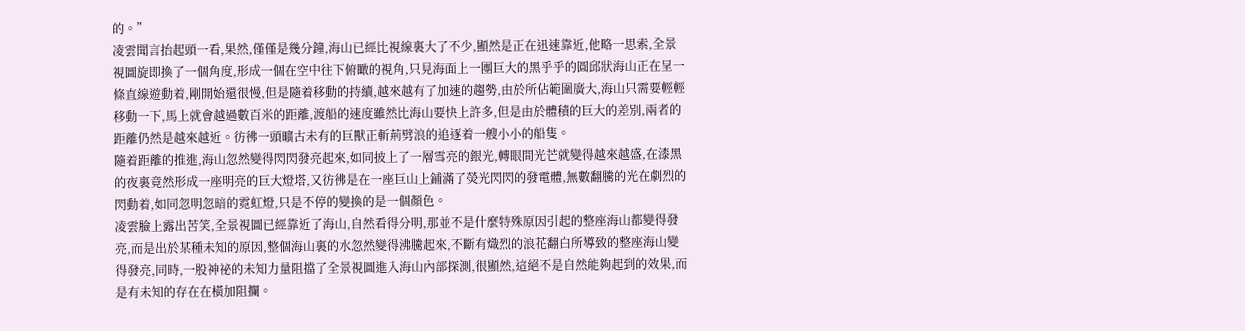的。”
凌雲聞言抬起頭一看,果然,僅僅是幾分鐘,海山已經比視線裏大了不少,顯然是正在迅速靠近,他略一思索,全景視圖旋即換了一個角度,形成一個在空中往下俯瞰的視角,只見海面上一團巨大的黑乎乎的圓邱狀海山正在呈一條直線遊動着,剛開始還很慢,但是隨着移動的持續,越來越有了加速的趨勢,由於所佔範圍廣大,海山只需要輕輕移動一下,馬上就會越過數百米的距離,渡船的速度雖然比海山要快上許多,但是由於體積的巨大的差別,兩者的距離仍然是越來越近。彷彿一頭曠古未有的巨獸正斬荊劈浪的追逐着一艘小小的船隻。
隨着距離的推進,海山忽然變得閃閃發亮起來,如同披上了一層雪亮的銀光,轉眼間光芒就變得越來越盛,在漆黑的夜裏竟然形成一座明亮的巨大燈塔,又彷彿是在一座巨山上鋪滿了熒光閃閃的發電體,無數翻騰的光在劇烈的閃動着,如同忽明忽暗的霓虹燈,只是不停的變換的是一個顏色。
凌雲臉上露出苦笑,全景視圖已經靠近了海山,自然看得分明,那並不是什麼特殊原因引起的整座海山都變得發亮,而是出於某種未知的原因,整個海山裏的水忽然變得沸騰起來,不斷有熾烈的浪花翻白所導致的整座海山變得發亮,同時,一股神祕的未知力量阻擋了全景視圖進入海山內部探測,很顯然,這絕不是自然能夠起到的效果,而是有未知的存在在橫加阻攔。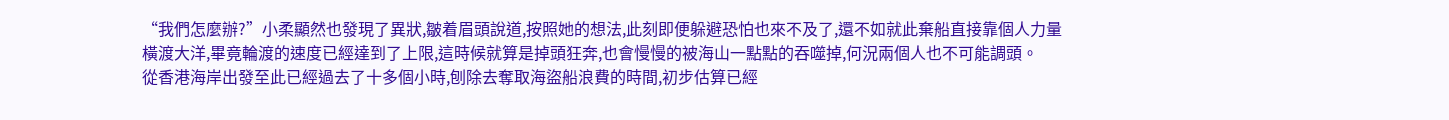“我們怎麼辦?”小柔顯然也發現了異狀,皺着眉頭說道,按照她的想法,此刻即便躲避恐怕也來不及了,還不如就此棄船直接靠個人力量橫渡大洋,畢竟輪渡的速度已經達到了上限,這時候就算是掉頭狂奔,也會慢慢的被海山一點點的吞噬掉,何況兩個人也不可能調頭。
從香港海岸出發至此已經過去了十多個小時,刨除去奪取海盜船浪費的時間,初步估算已經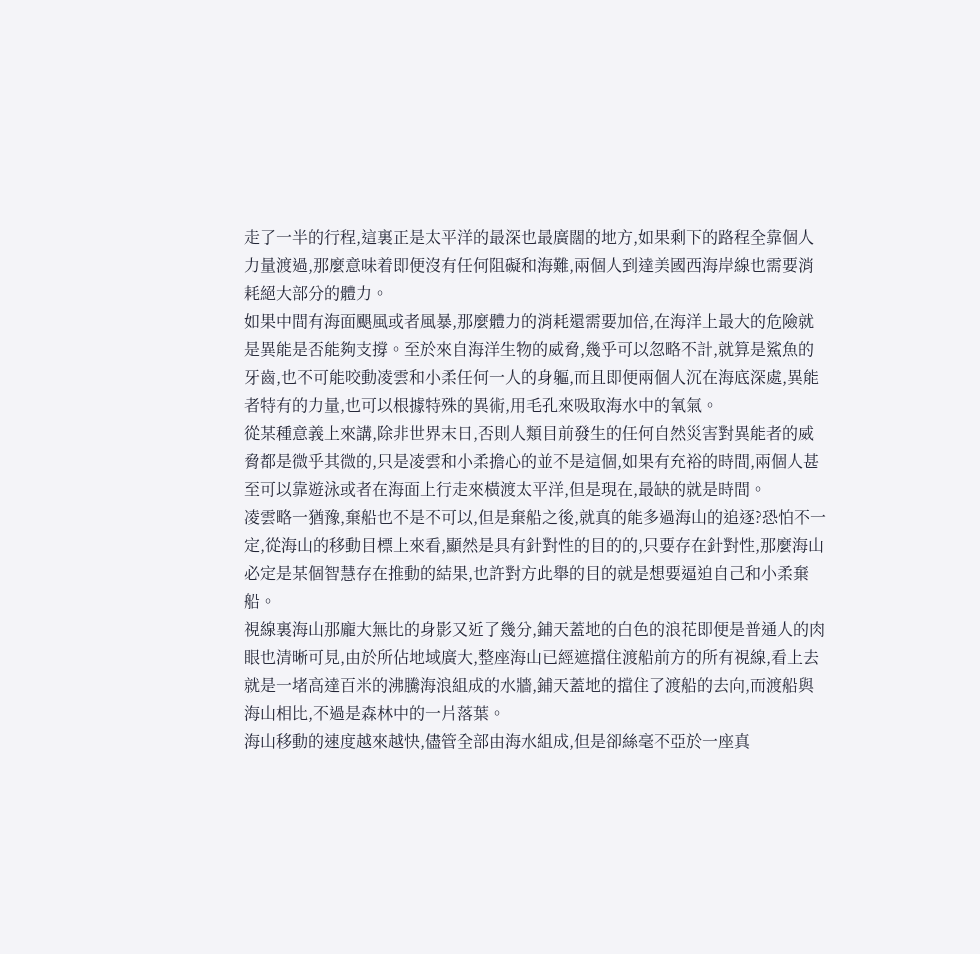走了一半的行程,這裏正是太平洋的最深也最廣闊的地方,如果剩下的路程全靠個人力量渡過,那麼意味着即便沒有任何阻礙和海難,兩個人到達美國西海岸線也需要消耗絕大部分的體力。
如果中間有海面颶風或者風暴,那麼體力的消耗還需要加倍,在海洋上最大的危險就是異能是否能夠支撐。至於來自海洋生物的威脅,幾乎可以忽略不計,就算是鯊魚的牙齒,也不可能咬動凌雲和小柔任何一人的身軀,而且即便兩個人沉在海底深處,異能者特有的力量,也可以根據特殊的異術,用毛孔來吸取海水中的氧氣。
從某種意義上來講,除非世界末日,否則人類目前發生的任何自然災害對異能者的威脅都是微乎其微的,只是凌雲和小柔擔心的並不是這個,如果有充裕的時間,兩個人甚至可以靠遊泳或者在海面上行走來橫渡太平洋,但是現在,最缺的就是時間。
凌雲略一猶豫,棄船也不是不可以,但是棄船之後,就真的能多過海山的追逐?恐怕不一定,從海山的移動目標上來看,顯然是具有針對性的目的的,只要存在針對性,那麼海山必定是某個智慧存在推動的結果,也許對方此舉的目的就是想要逼迫自己和小柔棄船。
視線裏海山那龐大無比的身影又近了幾分,鋪天蓋地的白色的浪花即便是普通人的肉眼也清晰可見,由於所佔地域廣大,整座海山已經遮擋住渡船前方的所有視線,看上去就是一堵高達百米的沸騰海浪組成的水牆,鋪天蓋地的擋住了渡船的去向,而渡船與海山相比,不過是森林中的一片落葉。
海山移動的速度越來越快,儘管全部由海水組成,但是卻絲毫不亞於一座真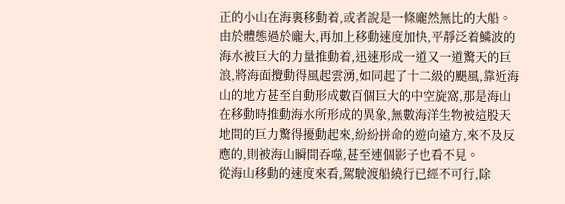正的小山在海裏移動着,或者說是一條龐然無比的大船。由於體態過於龐大,再加上移動速度加快,平靜泛着鱗波的海水被巨大的力量推動着,迅速形成一道又一道驚天的巨浪,將海面攪動得風起雲湧,如同起了十二級的颶風,靠近海山的地方甚至自動形成數百個巨大的中空旋窩,那是海山在移動時推動海水所形成的異象,無數海洋生物被這股天地間的巨力驚得擾動起來,紛紛拼命的遊向遠方,來不及反應的,則被海山瞬間吞噬,甚至連個影子也看不見。
從海山移動的速度來看,駕駛渡船繞行已經不可行,除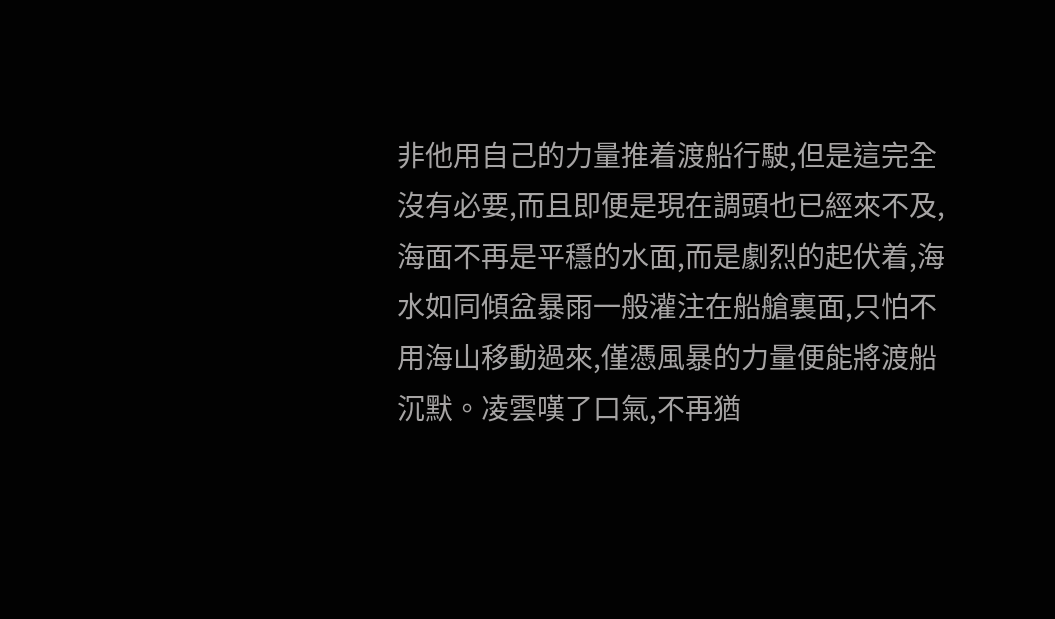非他用自己的力量推着渡船行駛,但是這完全沒有必要,而且即便是現在調頭也已經來不及,海面不再是平穩的水面,而是劇烈的起伏着,海水如同傾盆暴雨一般灌注在船艙裏面,只怕不用海山移動過來,僅憑風暴的力量便能將渡船沉默。凌雲嘆了口氣,不再猶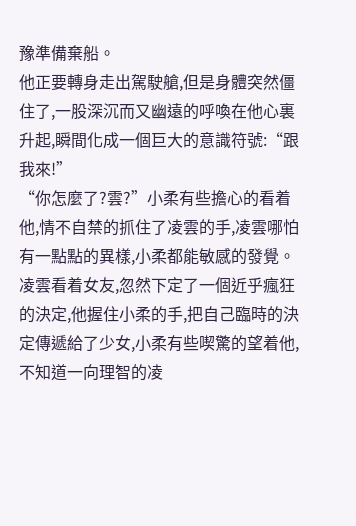豫準備棄船。
他正要轉身走出駕駛艙,但是身體突然僵住了,一股深沉而又幽遠的呼喚在他心裏升起,瞬間化成一個巨大的意識符號:“跟我來!”
“你怎麼了?雲?”小柔有些擔心的看着他,情不自禁的抓住了凌雲的手,凌雲哪怕有一點點的異樣,小柔都能敏感的發覺。
凌雲看着女友,忽然下定了一個近乎瘋狂的決定,他握住小柔的手,把自己臨時的決定傳遞給了少女,小柔有些喫驚的望着他,不知道一向理智的凌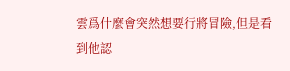雲爲什麼會突然想要行將冒險,但是看到他認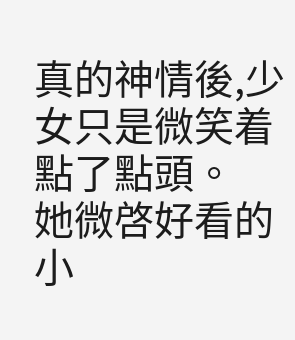真的神情後,少女只是微笑着點了點頭。
她微啓好看的小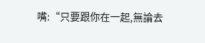嘴:“只要跟你在一起,無論去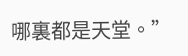哪裏都是天堂。”